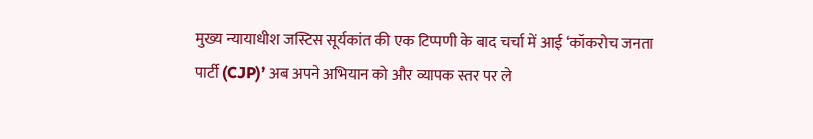मुख्य न्यायाधीश जस्टिस सूर्यकांत की एक टिप्पणी के बाद चर्चा में आई ‘कॉकरोच जनता पार्टी (CJP)’ अब अपने अभियान को और व्यापक स्तर पर ले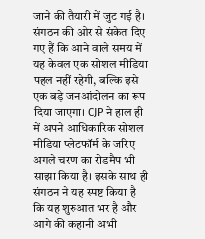जाने की तैयारी में जुट गई है। संगठन की ओर से संकेत दिए गए हैं कि आने वाले समय में यह केवल एक सोशल मीडिया पहल नहीं रहेगी, बल्कि इसे एक बड़े जनआंदोलन का रूप दिया जाएगा। CJP ने हाल ही में अपने आधिकारिक सोशल मीडिया प्लेटफॉर्म के जरिए अगले चरण का रोडमैप भी साझा किया है। इसके साथ ही संगठन ने यह स्पष्ट किया है कि यह शुरुआत भर है और आगे की कहानी अभी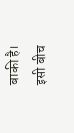बाकी है।
इसी बीच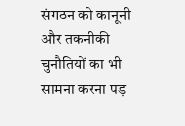संगठन को कानूनी और तकनीकी चुनौतियों का भी सामना करना पड़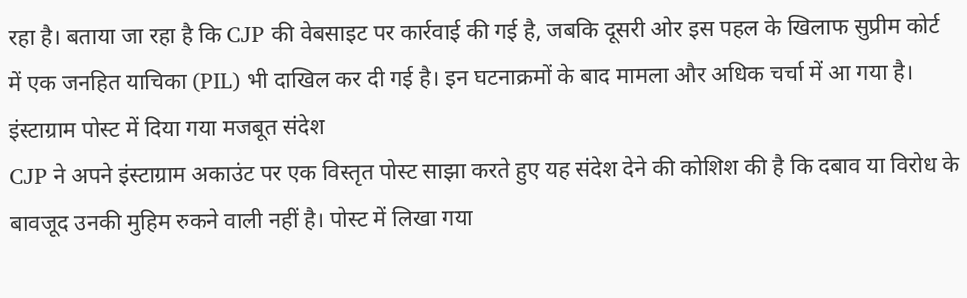रहा है। बताया जा रहा है कि CJP की वेबसाइट पर कार्रवाई की गई है, जबकि दूसरी ओर इस पहल के खिलाफ सुप्रीम कोर्ट में एक जनहित याचिका (PIL) भी दाखिल कर दी गई है। इन घटनाक्रमों के बाद मामला और अधिक चर्चा में आ गया है।
इंस्टाग्राम पोस्ट में दिया गया मजबूत संदेश
CJP ने अपने इंस्टाग्राम अकाउंट पर एक विस्तृत पोस्ट साझा करते हुए यह संदेश देने की कोशिश की है कि दबाव या विरोध के बावजूद उनकी मुहिम रुकने वाली नहीं है। पोस्ट में लिखा गया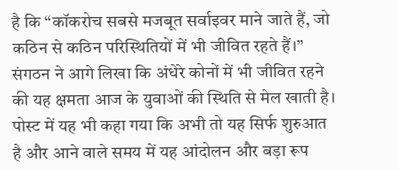है कि “कॉकरोच सबसे मजबूत सर्वाइवर माने जाते हैं, जो कठिन से कठिन परिस्थितियों में भी जीवित रहते हैं।”
संगठन ने आगे लिखा कि अंधेरे कोनों में भी जीवित रहने की यह क्षमता आज के युवाओं की स्थिति से मेल खाती है। पोस्ट में यह भी कहा गया कि अभी तो यह सिर्फ शुरुआत है और आने वाले समय में यह आंदोलन और बड़ा रूप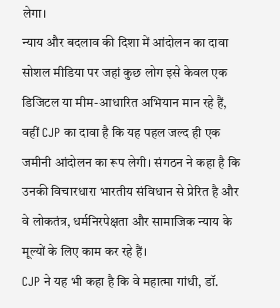लेगा।
न्याय और बदलाव की दिशा में आंदोलन का दावा
सोशल मीडिया पर जहां कुछ लोग इसे केवल एक डिजिटल या मीम-आधारित अभियान मान रहे हैं, वहीं CJP का दावा है कि यह पहल जल्द ही एक जमीनी आंदोलन का रूप लेगी। संगठन ने कहा है कि उनकी विचारधारा भारतीय संविधान से प्रेरित है और वे लोकतंत्र, धर्मनिरपेक्षता और सामाजिक न्याय के मूल्यों के लिए काम कर रहे हैं।
CJP ने यह भी कहा है कि वे महात्मा गांधी, डॉ.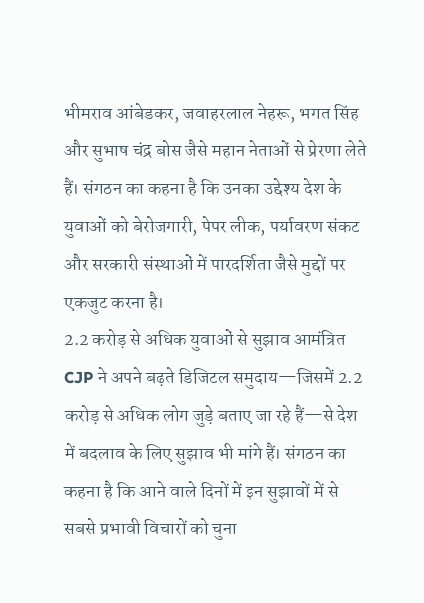भीमराव आंबेडकर, जवाहरलाल नेहरू, भगत सिंह और सुभाष चंद्र बोस जैसे महान नेताओं से प्रेरणा लेते हैं। संगठन का कहना है कि उनका उद्देश्य देश के युवाओं को बेरोजगारी, पेपर लीक, पर्यावरण संकट और सरकारी संस्थाओं में पारदर्शिता जैसे मुद्दों पर एकजुट करना है।
2.2 करोड़ से अधिक युवाओं से सुझाव आमंत्रित
CJP ने अपने बढ़ते डिजिटल समुदाय—जिसमें 2.2 करोड़ से अधिक लोग जुड़े बताए जा रहे हैं—से देश में बदलाव के लिए सुझाव भी मांगे हैं। संगठन का कहना है कि आने वाले दिनों में इन सुझावों में से सबसे प्रभावी विचारों को चुना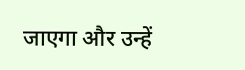जाएगा और उन्हें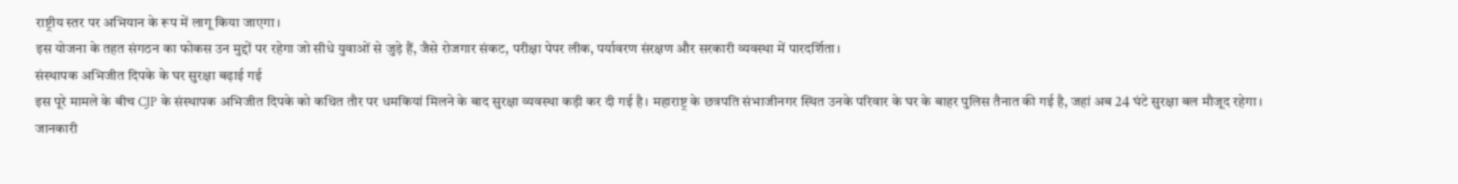राष्ट्रीय स्तर पर अभियान के रूप में लागू किया जाएगा।
इस योजना के तहत संगठन का फोकस उन मुद्दों पर रहेगा जो सीधे युवाओं से जुड़े हैं, जैसे रोजगार संकट, परीक्षा पेपर लीक, पर्यावरण संरक्षण और सरकारी व्यवस्था में पारदर्शिता।
संस्थापक अभिजीत दिपके के घर सुरक्षा बढ़ाई गई
इस पूरे मामले के बीच CJP के संस्थापक अभिजीत दिपके को कथित तौर पर धमकियां मिलने के बाद सुरक्षा व्यवस्था कड़ी कर दी गई है। महाराष्ट्र के छत्रपति संभाजीनगर स्थित उनके परिवार के घर के बाहर पुलिस तैनात की गई है, जहां अब 24 घंटे सुरक्षा बल मौजूद रहेगा।
जानकारी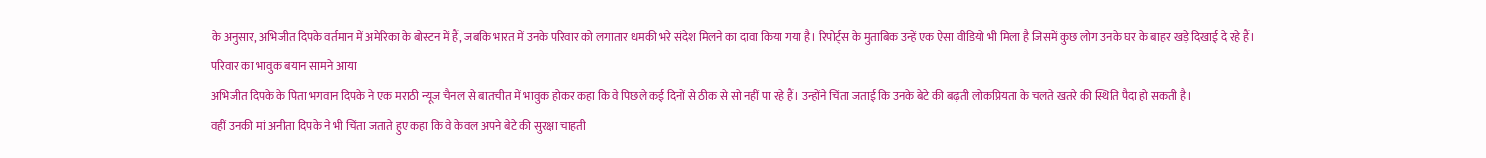के अनुसार, अभिजीत दिपके वर्तमान में अमेरिका के बोस्टन में हैं, जबकि भारत में उनके परिवार को लगातार धमकी भरे संदेश मिलने का दावा किया गया है। रिपोर्ट्स के मुताबिक उन्हें एक ऐसा वीडियो भी मिला है जिसमें कुछ लोग उनके घर के बाहर खड़े दिखाई दे रहे हैं।
परिवार का भावुक बयान सामने आया
अभिजीत दिपके के पिता भगवान दिपके ने एक मराठी न्यूज चैनल से बातचीत में भावुक होकर कहा कि वे पिछले कई दिनों से ठीक से सो नहीं पा रहे हैं। उन्होंने चिंता जताई कि उनके बेटे की बढ़ती लोकप्रियता के चलते खतरे की स्थिति पैदा हो सकती है।
वहीं उनकी मां अनीता दिपके ने भी चिंता जताते हुए कहा कि वे केवल अपने बेटे की सुरक्षा चाहती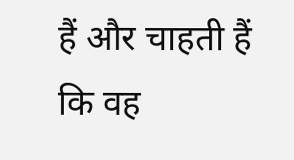हैं और चाहती हैं कि वह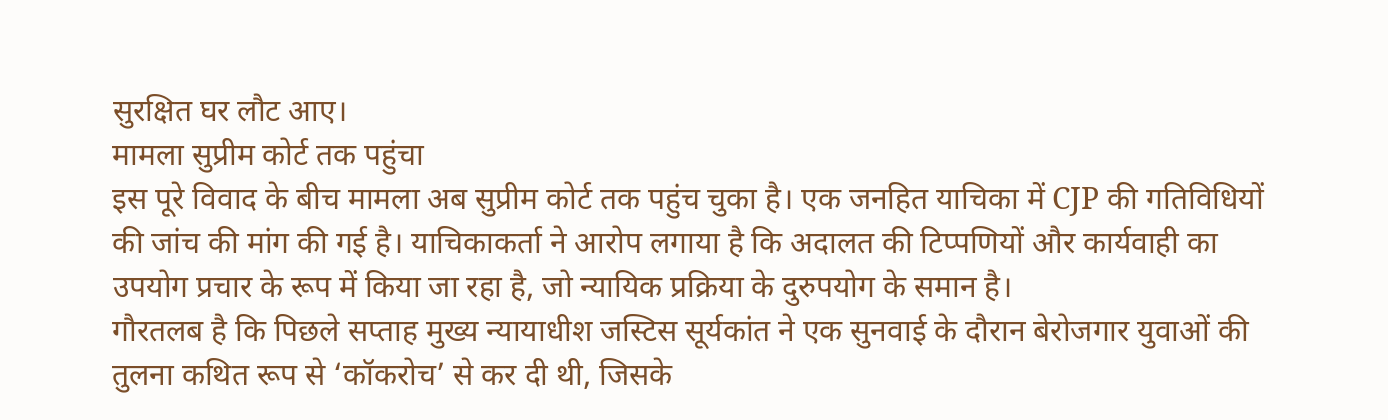सुरक्षित घर लौट आए।
मामला सुप्रीम कोर्ट तक पहुंचा
इस पूरे विवाद के बीच मामला अब सुप्रीम कोर्ट तक पहुंच चुका है। एक जनहित याचिका में CJP की गतिविधियों की जांच की मांग की गई है। याचिकाकर्ता ने आरोप लगाया है कि अदालत की टिप्पणियों और कार्यवाही का उपयोग प्रचार के रूप में किया जा रहा है, जो न्यायिक प्रक्रिया के दुरुपयोग के समान है।
गौरतलब है कि पिछले सप्ताह मुख्य न्यायाधीश जस्टिस सूर्यकांत ने एक सुनवाई के दौरान बेरोजगार युवाओं की तुलना कथित रूप से ‘कॉकरोच’ से कर दी थी, जिसके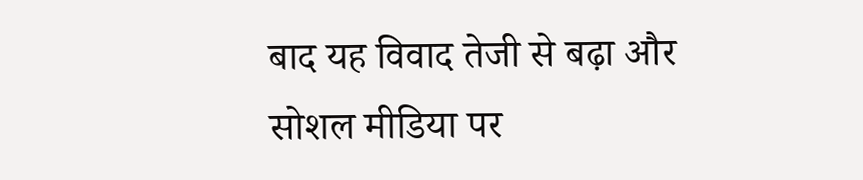बाद यह विवाद तेजी से बढ़ा और सोशल मीडिया पर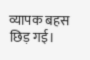व्यापक बहस छिड़ गई।